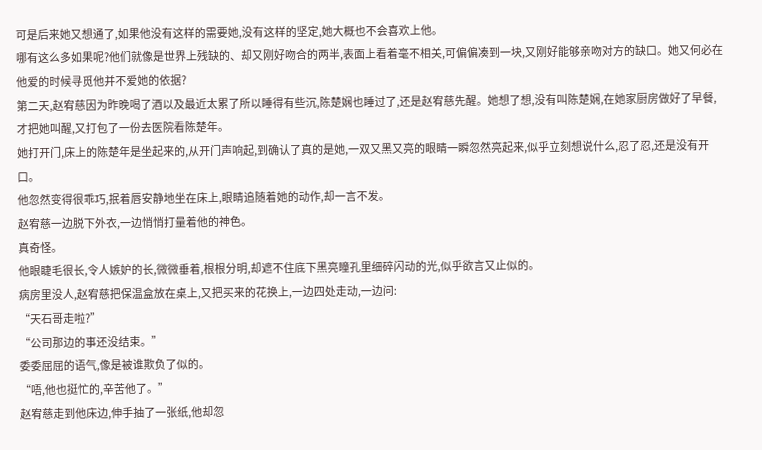可是后来她又想通了,如果他没有这样的需要她,没有这样的坚定,她大概也不会喜欢上他。
哪有这么多如果呢?他们就像是世界上残缺的、却又刚好吻合的两半,表面上看着毫不相关,可偏偏凑到一块,又刚好能够亲吻对方的缺口。她又何必在他爱的时候寻觅他并不爱她的依据?
第二天,赵宥慈因为昨晚喝了酒以及最近太累了所以睡得有些沉,陈楚娴也睡过了,还是赵宥慈先醒。她想了想,没有叫陈楚娴,在她家厨房做好了早餐,才把她叫醒,又打包了一份去医院看陈楚年。
她打开门,床上的陈楚年是坐起来的,从开门声响起,到确认了真的是她,一双又黑又亮的眼睛一瞬忽然亮起来,似乎立刻想说什么,忍了忍,还是没有开口。
他忽然变得很乖巧,抿着唇安静地坐在床上,眼睛追随着她的动作,却一言不发。
赵宥慈一边脱下外衣,一边悄悄打量着他的神色。
真奇怪。
他眼睫毛很长,令人嫉妒的长,微微垂着,根根分明,却遮不住底下黑亮瞳孔里细碎闪动的光,似乎欲言又止似的。
病房里没人,赵宥慈把保温盒放在桌上,又把买来的花换上,一边四处走动,一边问:
“天石哥走啦?”
“公司那边的事还没结束。”
委委屈屈的语气,像是被谁欺负了似的。
“唔,他也挺忙的,辛苦他了。”
赵宥慈走到他床边,伸手抽了一张纸,他却忽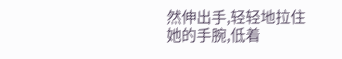然伸出手,轻轻地拉住她的手腕,低着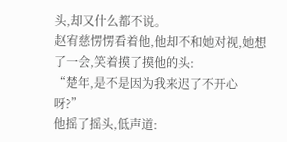头,却又什么都不说。
赵宥慈愣愣看着他,他却不和她对视,她想了一会,笑着摸了摸他的头:
“楚年,是不是因为我来迟了不开心呀?”
他摇了摇头,低声道: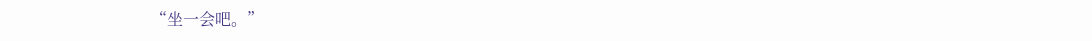“坐一会吧。”